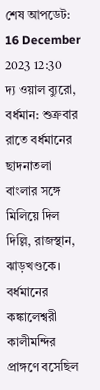শেষ আপডেট: 16 December 2023 12:30
দ্য ওয়াল ব্যুরো, বর্ধমান: শুক্রবার রাতে বর্ধমানের ছাদনাতলা বাংলার সঙ্গে মিলিয়ে দিল দিল্লি, রাজস্থান, ঝাড়খণ্ডকে। বর্ধমানের কঙ্কালেশ্বরী কালীমন্দির প্রাঙ্গণে বসেছিল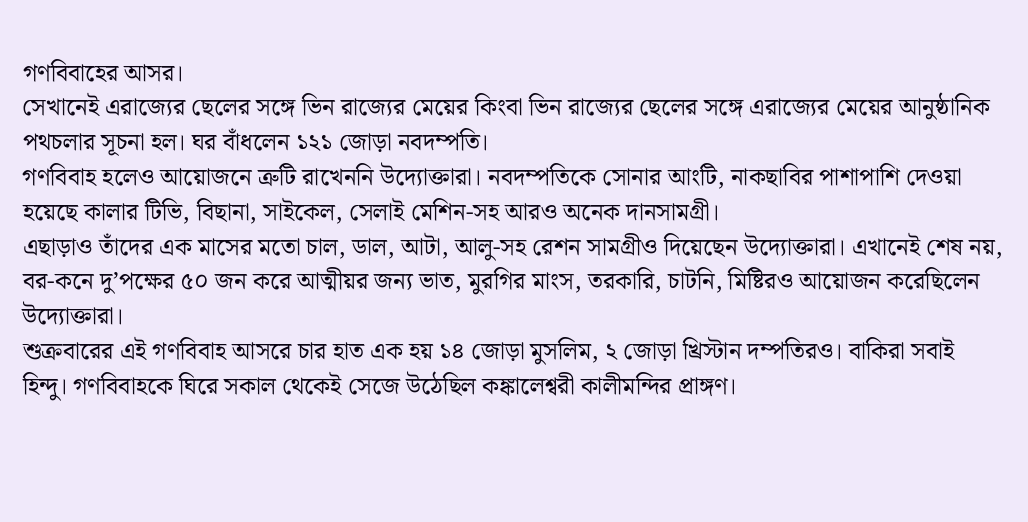গণবিবাহের আসর।
সেখানেই এরাজ্যের ছেলের সঙ্গে ভিন রাজ্যের মেয়ের কিংবা ভিন রাজ্যের ছেলের সঙ্গে এরাজ্যের মেয়ের আনুষ্ঠানিক পথচলার সূচনা হল। ঘর বাঁধলেন ১২১ জোড়া নবদম্পতি।
গণবিবাহ হলেও আয়োজনে ত্রুটি রাখেননি উদ্যোক্তারা। নবদম্পতিকে সোনার আংটি, নাকছাবির পাশাপাশি দেওয়া হয়েছে কালার টিভি, বিছানা, সাইকেল, সেলাই মেশিন-সহ আরও অনেক দানসামগ্রী।
এছাড়াও তাঁদের এক মাসের মতো চাল, ডাল, আটা, আলু-সহ রেশন সামগ্রীও দিয়েছেন উদ্যোক্তারা। এখানেই শেষ নয়, বর-কনে দু’পক্ষের ৫০ জন করে আত্মীয়র জন্য ভাত, মুরগির মাংস, তরকারি, চাটনি, মিষ্টিরও আয়োজন করেছিলেন উদ্যোক্তারা।
শুক্রবারের এই গণবিবাহ আসরে চার হাত এক হয় ১৪ জোড়া মুসলিম, ২ জোড়া খ্রিস্টান দম্পতিরও। বাকিরা সবাই হিন্দু। গণবিবাহকে ঘিরে সকাল থেকেই সেজে উঠেছিল কঙ্কালেশ্বরী কালীমন্দির প্রাঙ্গণ।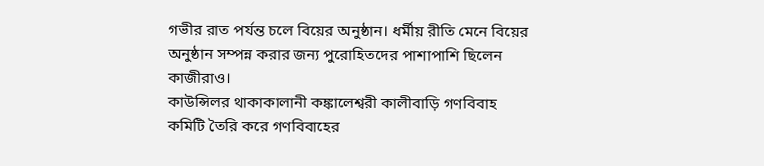গভীর রাত পর্যন্ত চলে বিয়ের অনুষ্ঠান। ধর্মীয় রীতি মেনে বিয়ের অনুষ্ঠান সম্পন্ন করার জন্য পুরোহিতদের পাশাপাশি ছিলেন কাজীরাও।
কাউন্সিলর থাকাকালানী কঙ্কালেশ্বরী কালীবাড়ি গণবিবাহ কমিটি তৈরি করে গণবিবাহের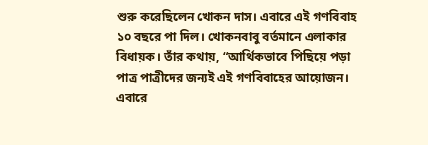শুরু করেছিলেন খোকন দাস। এবারে এই গণবিবাহ ১০ বছরে পা দিল। খোকনবাবু বর্তমানে এলাকার বিধায়ক। তাঁর কথায়, “আর্থিকভাবে পিছিয়ে পড়া পাত্র পাত্রীদের জন্যই এই গণবিবাহের আয়োজন। এবারে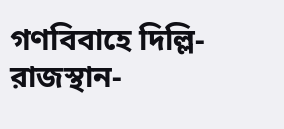গণবিবাহে দিল্লি-রাজস্থান-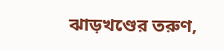ঝাড়খণ্ডের তরুণ,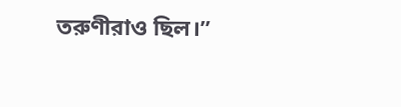তরুণীরাও ছিল।”